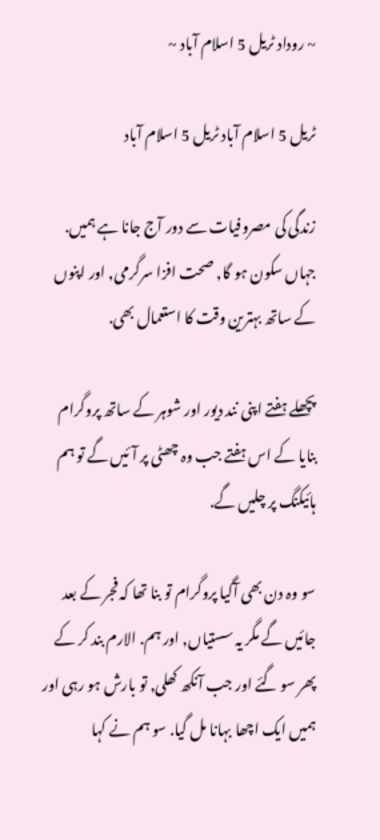~ روداد ٹریل 5 اسلام آباد ~

ٹریل 5 اسلام آباد ٹریل 5 اسلام آباد

زندگی کی مصروفیات سے دور آج جانا ہے ہمیں. جہاں سکون ہو گا, صحت افزا سرگرمی, اور اپنوں کے ساتھ بہترین وقت کا استعمال بھی.

پچھلے ہفتے اپنی نند دیور اور شوہر کے ساتھ پروگرام بنایا کے اس ہفتے جب وہ چھٹی پر آئیں گے تو ہم ہائیکنگ پر چلیں گے.

سو وہ دن بھی آگیا پروگرام تو بنا تھا کہ فجر کے بعد جائیں گے مگر یہ سستیاں, اور ہم. الارم بند کر کے پھر سو گئے اور جب آنکھ کھلی, تو بارش ہو رہی اور ہمیں ایک اچھا بہانا مل گیا. سو ہم نے کہا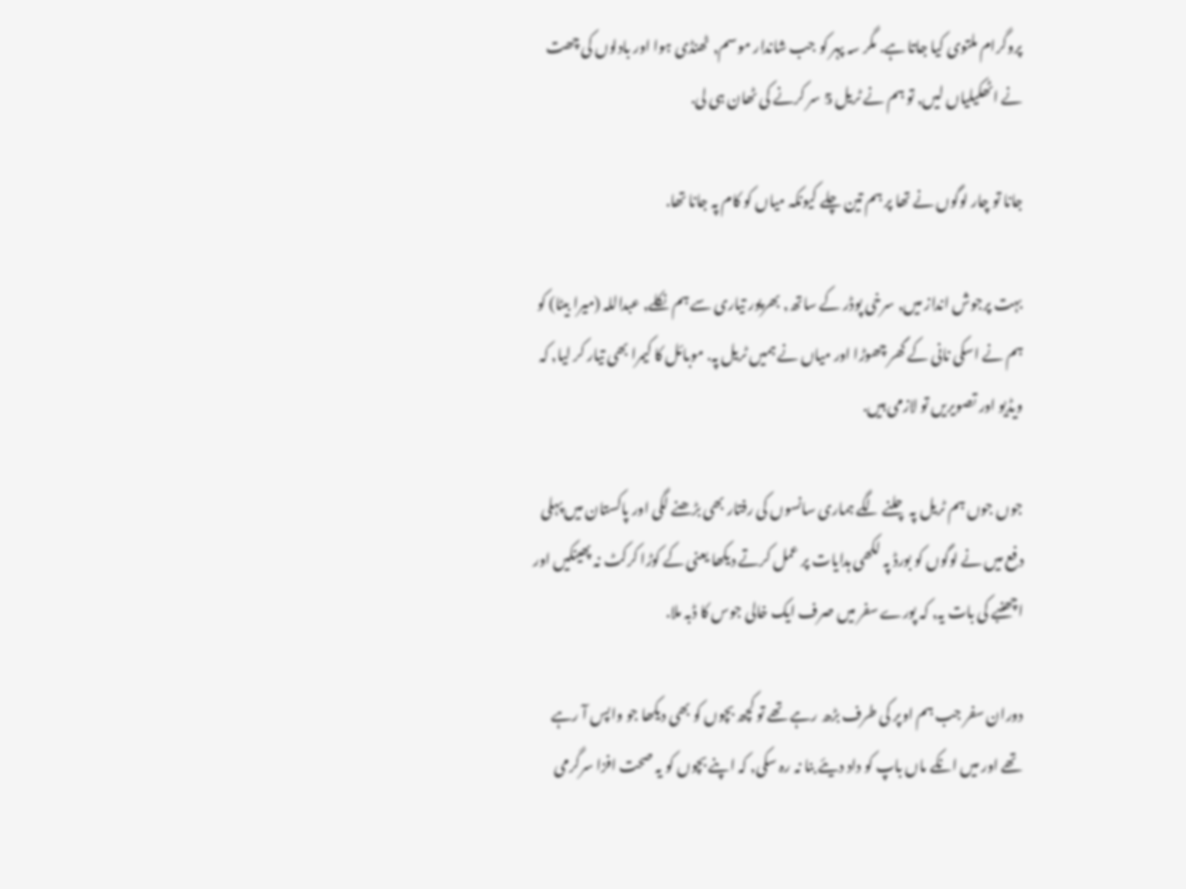پروگرام ملتوی کیا جاتا ہے. مگر سہ پہر کو جب شاندار موسم, ٹھنڈی ہوا اور بادلوں کی چھت نے اٹھکیلیاں لیں, تو ہم نے ٹریل 5 سر کرنے کی ٹھان ہی لی.

جانا تو چار لوگوں نے تھا پر ہم تین چلے کیونکہ میاں کو کام پہ جانا تھا.

بہت پرجوش انداز میں, سرخی پوڈر کے ساتھ, بھرپور تیاری سے ہم نکلے, عبداللہ (میرا بیٹا) کو ہم نے اسکی نانی کے گھر چھوڑا اور میاں نے ہمیں ٹریل پہ. موبائل کا کیمرا بھی تیار کر لیا, کہ ویڈیو اور تصویریں تو لازمی ہیں.

جوں جوں ہم ٹریل پہ چلنے لگے ہماری سانسوں کی رفتار بھی بڑھنے لگی اور پاکستان میں پہلی دفع میں نے لوگوں کو بورڈ پہ لکھی ہدایات پر عمل کرتے دیکھا یعنی کے کوڑا کرکٹ نہ پھینکیں اور اچھنبے کی بات یہ, کہ پورے سفر میں صرف ایک خالی جوس کا ڈبہ ملا.

دوران سفر جب ہم اوپر کی طرف بڑھ رہے تھے تو کچھ بچوں کو بھی دیکھا جو واپس آ رہے تھے اور میں انکے ماں باپ کو داد دیئے بنا نہ رہ سکی, کہ اپنے بچوں کو یہ صحت افزا سرگرمی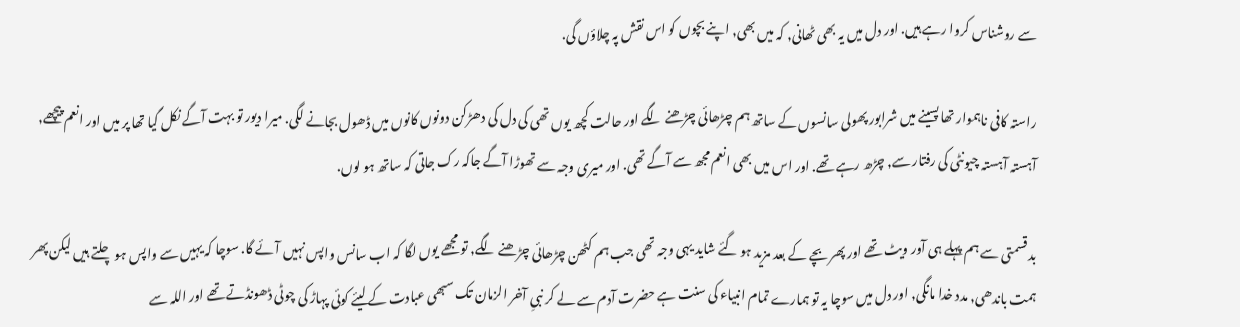سے روشناس کروا رہے ہیں. اور دل میں یہ بھی ٹھانی, کہ میں بھی, اپنے بچوں کو اس نقش پہ چلاؤں گی.

راستہ کافی ناہموار تھا پسینے میں شرابور پھولی سانسوں کے ساتھ ہم چڑھائی چڑھنے لگے اور حالت کچھ یوں تھی کی دل کی دھڑکن دونوں کانوں میں ڈھول بجانے لگی. میرا دیور تو بہت آگے نکل گیا تھا پر میں اور انعم پیچھے, آہستہ آہستہ چیونٹی کی رفتار سے, چڑھ رہے تھے. اور اس میں بھی انعم مجھ سے آگے تھی. اور میری وجہ سے تھوڑا آگے جاکہ رک جاتی کہ ساتھ ہو لوں.

بد قسمتی سے ہم پہلے ہی آور ویٹ تھے اور پھر بچے کے بعد مزید ہو گئے شاید یہی وجہ تھی جب ہم کٹھن چڑھائی چڑھنے لگے, تو مجھے یوں لگا کہ اب سانس واپس نہیں آئے گا. سوچا کہ یہیں سے واپس ہو چلتے ہیں لیکن پھر ہمت باندھی, مدد خدا مانگی, اور دل میں سوچا یہ تو ہمارے تمام انبیاء کی سنت ہے حضرت آدم سے لے کر نبیِ آخر الزمان تک سبھی عبادت کے لیئے کوئی پہاڑ کی چوٹی ڈھونڈتے تھے اور اللہ سے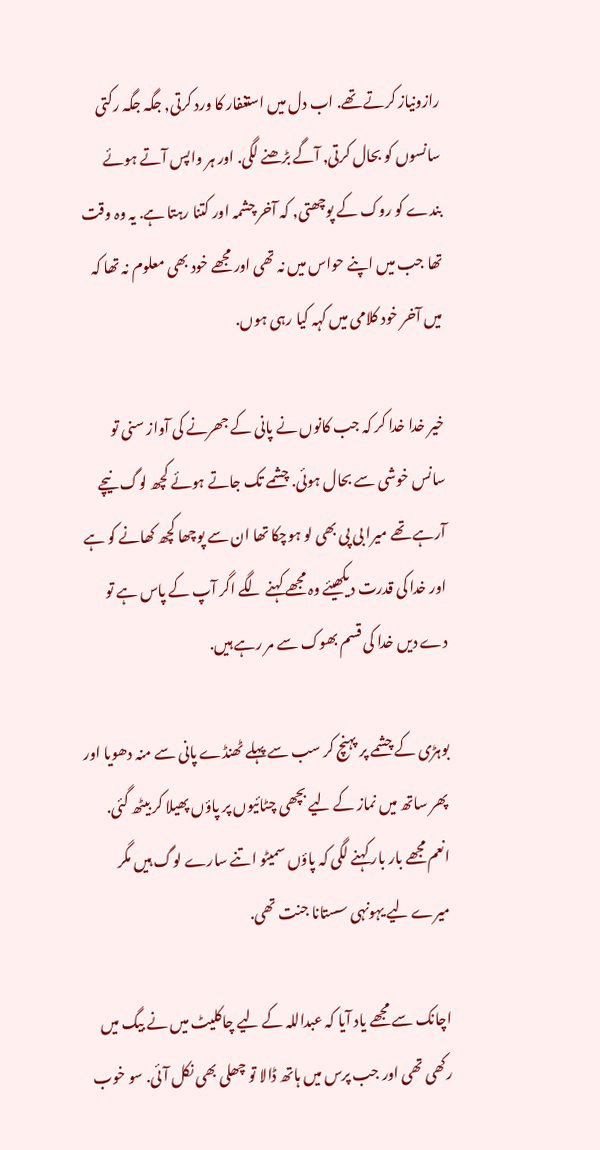رازونیاز کرتے تھے. اب دل میں استغفار کا ورد کرتی, جگہ جگہ رکتی سانسوں کو بحال کرتی, آگے بڑھنے لگی. اور ہر واپس آتے ہوئے بندے کو روک کے پوچھتی, کہ آخر چشمہ اور کتنا رہتا ہے. یہ وہ وقت تھا جب میں اپنے حواس میں نہ تھی اور مجھے خود بھی معلوم نہ تھا کہ میں آخر خود کلامی میں کہہ کیا رہی ہوں.

خیر خدا خدا کر کہ جب کانوں نے پانی کے جھرنے کی آواز سنی تو سانس خوشی سے بحال ہوئی. چشمے تک جاتے ہوئے کچھ لوگ نیچے آرہے تھے میرا بی پی بھی لو ہوچکا تھا ان سے پوچھا کچھ کھانے کو ہے اور خدا کی قدرت دیکھیئے وہ مجھے کہنے لگے اگر آپ کے پاس ہے تو دے دیں خدا کی قسم بھوک سے مر رہے ہیں.

بوہڑی کے چشمے پر پہنچ کر سب سے پہلے ٹھنڈے پانی سے منہ دھویا اور پھر ساتھ میں نماز کے لیے بچھی چٹائیوں پر پاؤں پھیلا کر بیٹھ گئی. انعم مجھے بار بار کہنے لگی کہ پاؤں سمیٹو اتنے سارے لوگ ہیں مگر میرے لیے یہونہی سستانا جنت تھی.

اچانک سے مجھے یاد آیا کہ عبداللہ کے لیے چاکلیٹ میں نے بیگ میں رکھی تھی اور جب پرس میں ہاتھ ڈالا تو چھلی بھی نکل آئی. سو خوب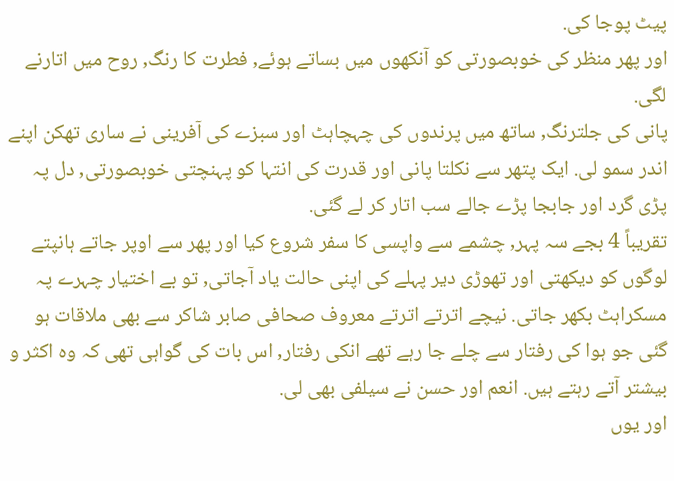پیٹ پوجا کی.
اور پھر منظر کی خوبصورتی کو آنکھوں میں بساتے ہوئے, فطرت کا رنگ, روح میں اتارنے لگی.
پانی کی جلترنگ, ساتھ میں پرندوں کی چہچاہٹ اور سبزے کی آفرینی نے ساری تھکن اپنے اندر سمو لی. ایک پتھر سے نکلتا پانی اور قدرت کی انتہا کو پہنچتی خوبصورتی, دل پہ پڑی گرد اور جابجا پڑے جالے سب اتار کر لے گئی.
تقریباً 4 بجے سہ پہر, چشمے سے واپسی کا سفر شروع کیا اور پھر سے اوپر جاتے ہانپتے لوگوں کو دیکھتی اور تھوڑی دیر پہلے کی اپنی حالت یاد آجاتی, تو بے اختیار چہرے پہ مسکراہٹ بکھر جاتی. نیچے اترتے اترتے معروف صحافی صابر شاکر سے بھی ملاقات ہو گئی جو ہوا کی رفتار سے چلے جا رہے تھے انکی رفتار, اس بات کی گواہی تھی کہ وہ اکثر و بیشتر آتے رہتے ہیں. انعم اور حسن نے سیلفی بھی لی.
اور یوں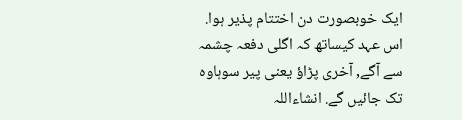ایک خوبصورت دن اختتام پذیر ہوا. اس عہد کیساتھ کہ اگلی دفعہ چشمہ سے آگے, آخری پڑاؤ یعنی پیر سوہاوہ تک جائیں گے. انشاءاللہ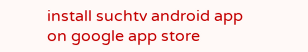install suchtv android app on google app store